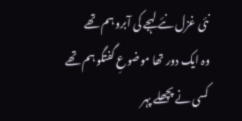نئی غزل نئے لہجے کی آبرو ہم تھے
وہ ایک دور تھا موضوعِ گفتگو ہم تھے
کسی نے پچھلے پہر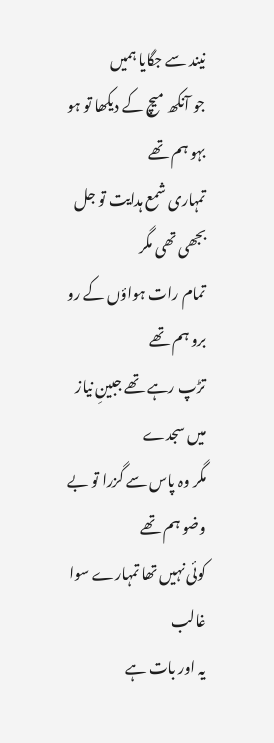نیند سے جگایا ہمیں
جو آنکھ میچ کے دیکھا تو ہو بہو ہم تھے
تمہاری شمع ہدایت تو جل بجھی تھی مگر
تمام رات ہواؤں کے رو برو ہم تھے
تڑپ رہے تھے جبینِ نیاز میں سجدے
مگر وہ پاس سے گزرا تو بے وضو ہم تھے
کوئی نہیں تھا تمہارے سوا غالب
یہ اور بات ہے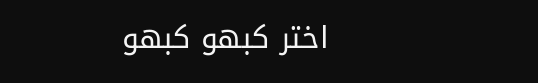اختر کبھو کبھو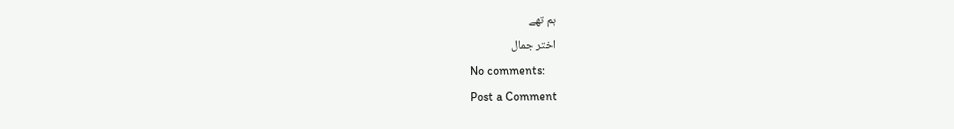ہم تھے
اختر جمال
No comments:
Post a Comment